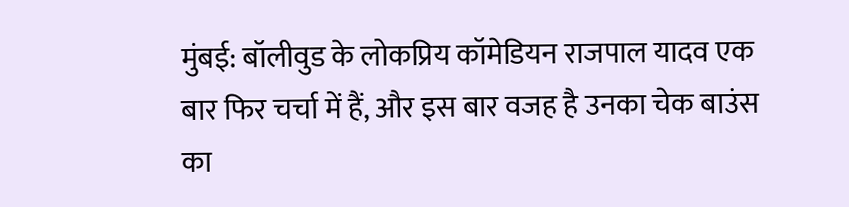मुंबई: बॉलीवुड के लोकप्रिय कॉमेडियन राजपाल यादव एक बार फिर चर्चा में हैं, और इस बार वजह है उनका चेक बाउंस का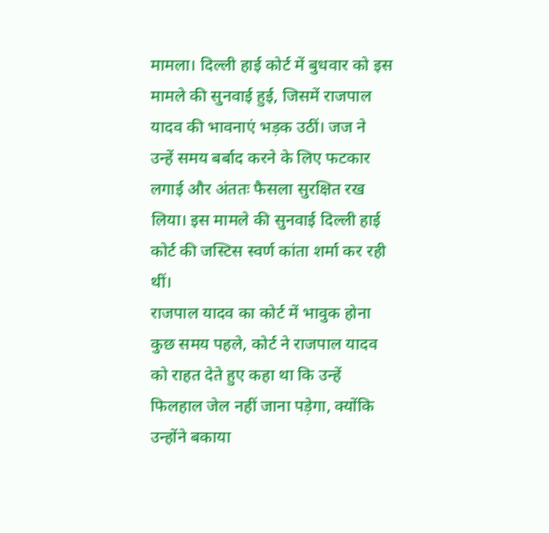मामला। दिल्ली हाई कोर्ट में बुधवार को इस मामले की सुनवाई हुई, जिसमें राजपाल यादव की भावनाएं भड़क उठीं। जज ने उन्हें समय बर्बाद करने के लिए फटकार लगाई और अंततः फैसला सुरक्षित रख लिया। इस मामले की सुनवाई दिल्ली हाई कोर्ट की जस्टिस स्वर्ण कांता शर्मा कर रही थीं।
राजपाल यादव का कोर्ट में भावुक होना
कुछ समय पहले, कोर्ट ने राजपाल यादव को राहत देते हुए कहा था कि उन्हें फिलहाल जेल नहीं जाना पड़ेगा, क्योंकि उन्होंने बकाया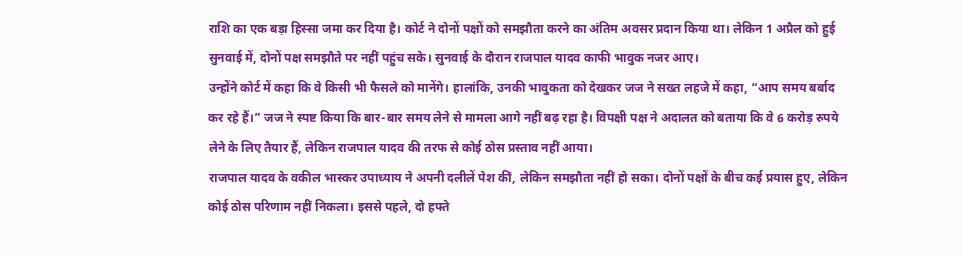राशि का एक बड़ा हिस्सा जमा कर दिया है। कोर्ट ने दोनों पक्षों को समझौता करने का अंतिम अवसर प्रदान किया था। लेकिन 1 अप्रैल को हुई सुनवाई में, दोनों पक्ष समझौते पर नहीं पहुंच सके। सुनवाई के दौरान राजपाल यादव काफी भावुक नजर आए।
उन्होंने कोर्ट में कहा कि वे किसी भी फैसले को मानेंगे। हालांकि, उनकी भावुकता को देखकर जज ने सख्त लहजे में कहा, “आप समय बर्बाद कर रहे हैं।” जज ने स्पष्ट किया कि बार-बार समय लेने से मामला आगे नहीं बढ़ रहा है। विपक्षी पक्ष ने अदालत को बताया कि वे 6 करोड़ रुपये लेने के लिए तैयार हैं, लेकिन राजपाल यादव की तरफ से कोई ठोस प्रस्ताव नहीं आया।
राजपाल यादव के वकील भास्कर उपाध्याय ने अपनी दलीलें पेश कीं, लेकिन समझौता नहीं हो सका। दोनों पक्षों के बीच कई प्रयास हुए, लेकिन कोई ठोस परिणाम नहीं निकला। इससे पहले, दो हफ्ते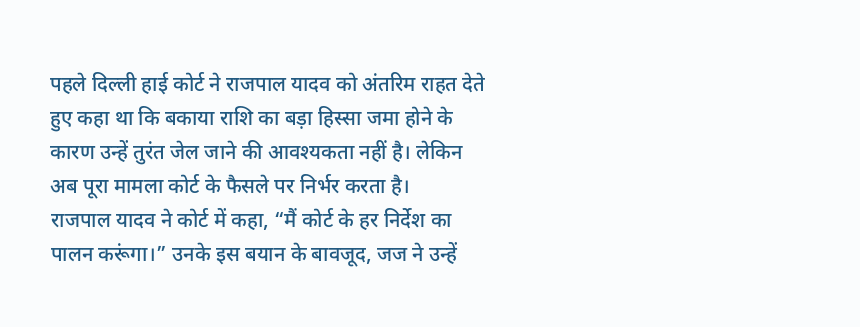पहले दिल्ली हाई कोर्ट ने राजपाल यादव को अंतरिम राहत देते हुए कहा था कि बकाया राशि का बड़ा हिस्सा जमा होने के कारण उन्हें तुरंत जेल जाने की आवश्यकता नहीं है। लेकिन अब पूरा मामला कोर्ट के फैसले पर निर्भर करता है।
राजपाल यादव ने कोर्ट में कहा, “मैं कोर्ट के हर निर्देश का पालन करूंगा।” उनके इस बयान के बावजूद, जज ने उन्हें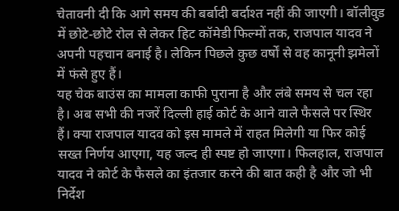चेतावनी दी कि आगे समय की बर्बादी बर्दाश्त नहीं की जाएगी। बॉलीवुड में छोटे-छोटे रोल से लेकर हिट कॉमेडी फिल्मों तक, राजपाल यादव ने अपनी पहचान बनाई है। लेकिन पिछले कुछ वर्षों से वह कानूनी झमेलों में फंसे हुए हैं।
यह चेक बाउंस का मामला काफी पुराना है और लंबे समय से चल रहा है। अब सभी की नजरें दिल्ली हाई कोर्ट के आने वाले फैसले पर स्थिर हैं। क्या राजपाल यादव को इस मामले में राहत मिलेगी या फिर कोई सख्त निर्णय आएगा, यह जल्द ही स्पष्ट हो जाएगा। फिलहाल, राजपाल यादव ने कोर्ट के फैसले का इंतजार करने की बात कही है और जो भी निर्देश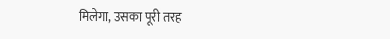मिलेगा, उसका पूरी तरह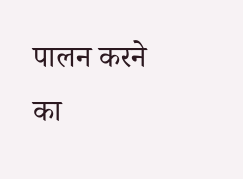पालन करने का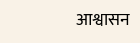आश्वासन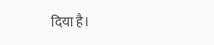दिया है।